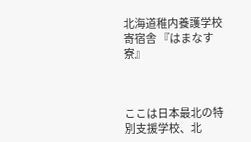北海道稚内養護学校 寄宿舎 『はまなす寮』



ここは日本最北の特別支援学校、北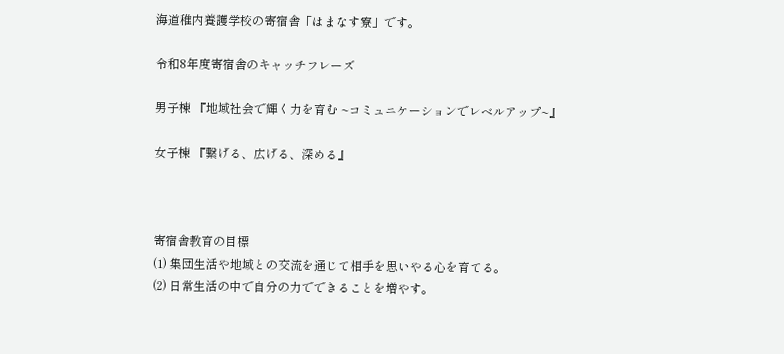海道稚内養護学校の寄宿舎「はまなす寮」です。

令和8年度寄宿舎のキャッチフレーズ

男子棟 『地域社会で輝く力を育む ~コミュニケーションでレベルアップ~』

女子棟 『繋げる、広げる、深める』



寄宿舎教育の目標
(1) 集団生活や地域との交流を通じて相手を思いやる心を育てる。
(2) 日常生活の中で自分の力でできることを増やす。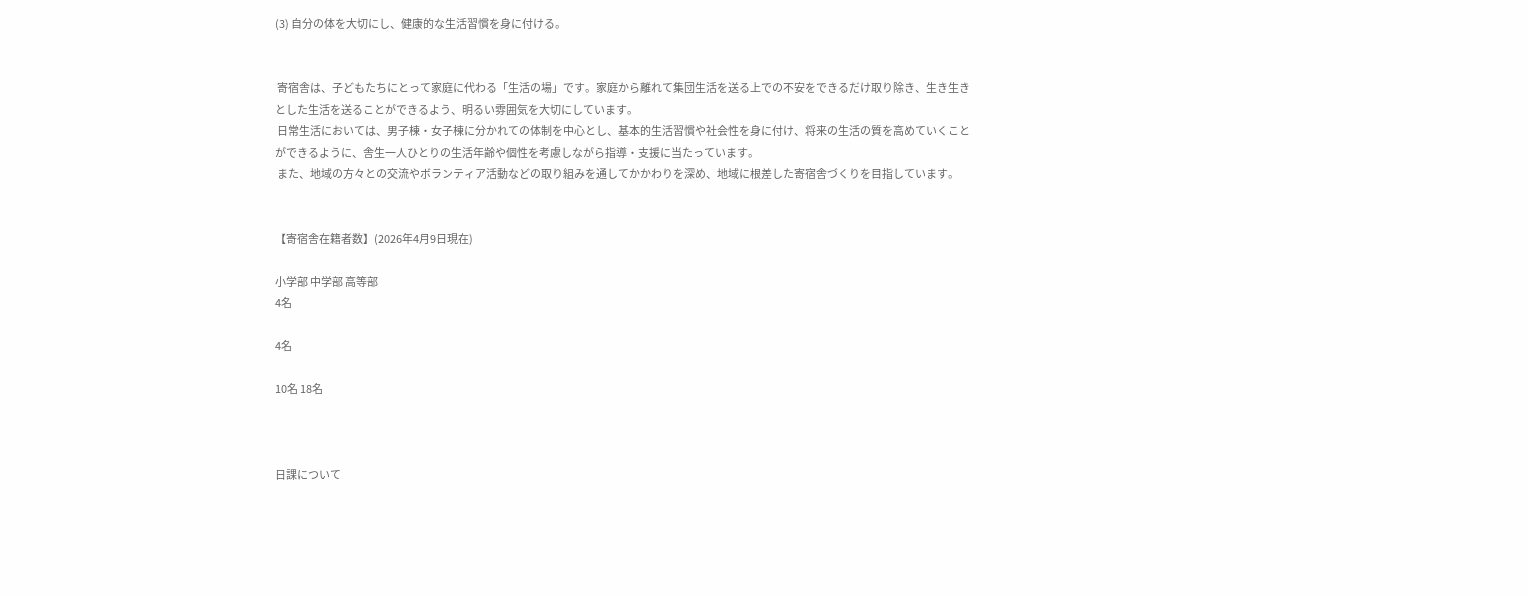(3) 自分の体を大切にし、健康的な生活習慣を身に付ける。


 寄宿舎は、子どもたちにとって家庭に代わる「生活の場」です。家庭から離れて集団生活を送る上での不安をできるだけ取り除き、生き生きとした生活を送ることができるよう、明るい雰囲気を大切にしています。
 日常生活においては、男子棟・女子棟に分かれての体制を中心とし、基本的生活習慣や社会性を身に付け、将来の生活の質を高めていくことができるように、舎生一人ひとりの生活年齢や個性を考慮しながら指導・支援に当たっています。
 また、地域の方々との交流やボランティア活動などの取り組みを通してかかわりを深め、地域に根差した寄宿舎づくりを目指しています。


【寄宿舎在籍者数】(2026年4月9日現在)

小学部 中学部 高等部
4名

4名

10名 18名



日課について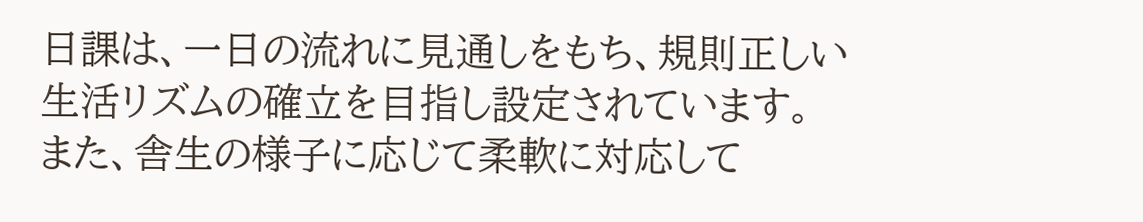日課は、一日の流れに見通しをもち、規則正しい生活リズムの確立を目指し設定されています。
また、舎生の様子に応じて柔軟に対応して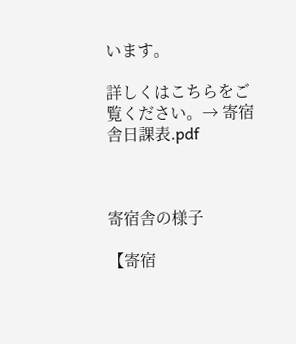います。

詳しくはこちらをご覧ください。→ 寄宿舎日課表.pdf



寄宿舎の様子

【寄宿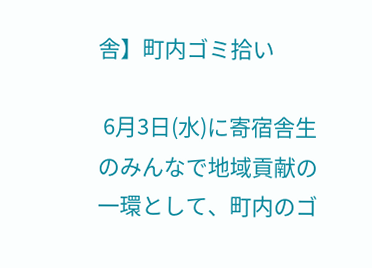舎】町内ゴミ拾い

 6月3日(水)に寄宿舎生のみんなで地域貢献の一環として、町内のゴ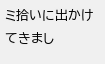ミ拾いに出かけてきまし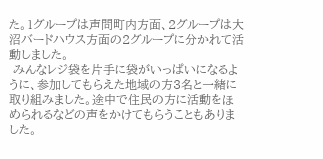た。1グループは声問町内方面、2グループは大沼バードハウス方面の2グループに分かれて活動しました。
 みんなレジ袋を片手に袋がいっぱいになるように、参加してもらえた地域の方3名と一緒に取り組みました。途中で住民の方に活動をほめられるなどの声をかけてもらうこともありました。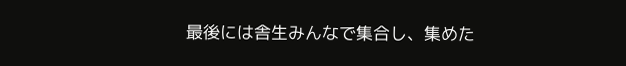最後には舎生みんなで集合し、集めた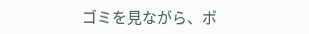ゴミを見ながら、ポ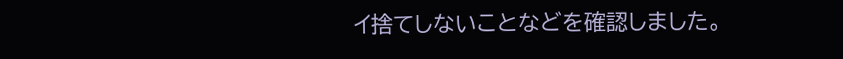イ捨てしないことなどを確認しました。